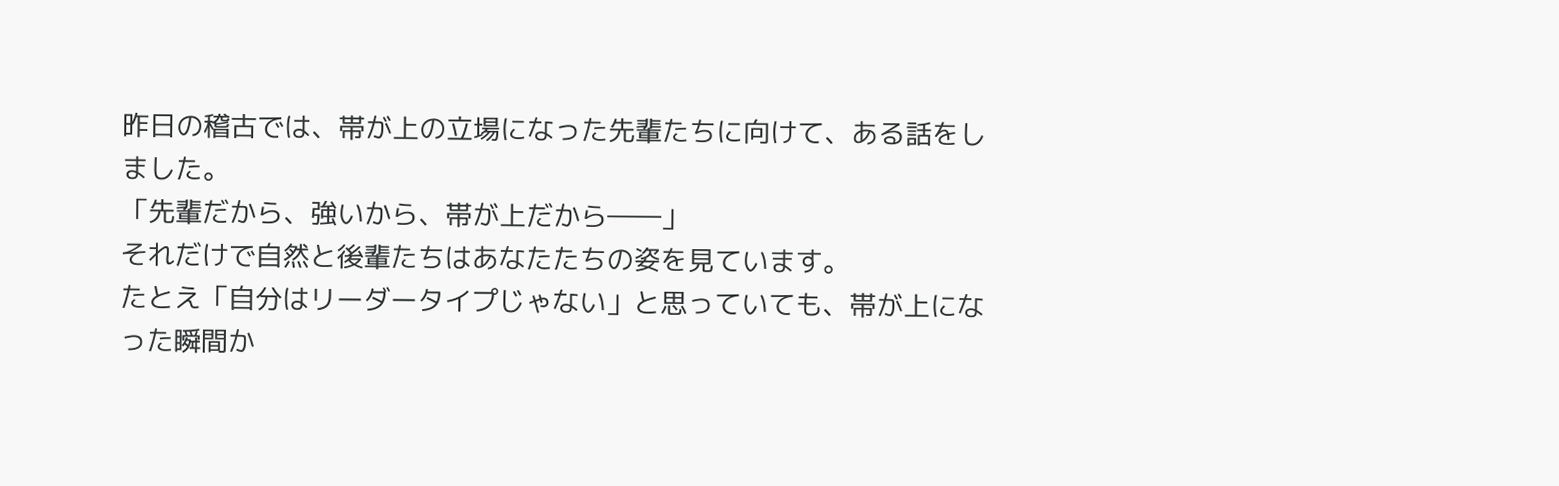昨日の稽古では、帯が上の立場になった先輩たちに向けて、ある話をしました。
「先輩だから、強いから、帯が上だから――」
それだけで自然と後輩たちはあなたたちの姿を見ています。
たとえ「自分はリーダータイプじゃない」と思っていても、帯が上になった瞬間か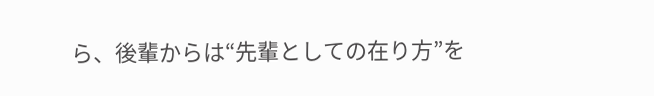ら、後輩からは“先輩としての在り方”を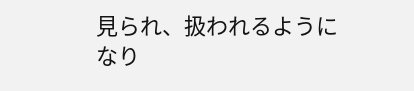見られ、扱われるようになり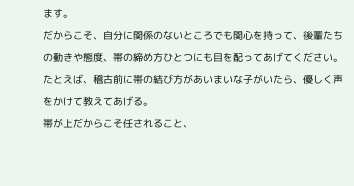ます。
だからこそ、自分に関係のないところでも関心を持って、後輩たちの動きや態度、帯の締め方ひとつにも目を配ってあげてください。
たとえば、稽古前に帯の結び方があいまいな子がいたら、優しく声をかけて教えてあげる。
帯が上だからこそ任されること、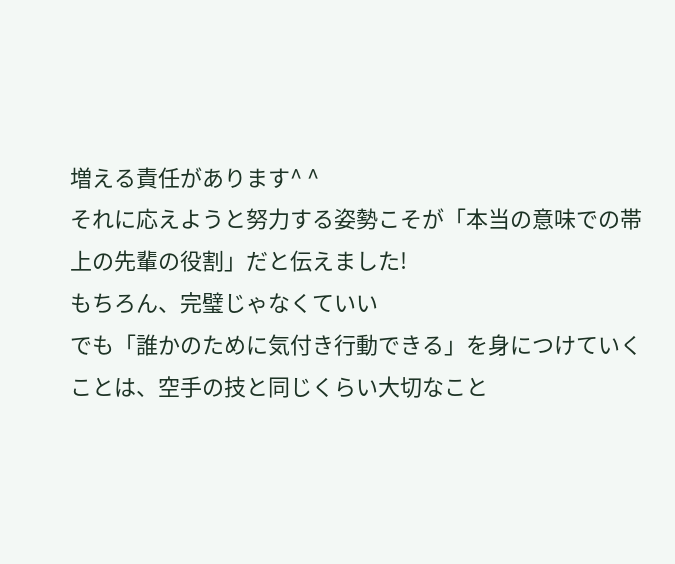増える責任があります^ ^
それに応えようと努力する姿勢こそが「本当の意味での帯上の先輩の役割」だと伝えました!
もちろん、完璧じゃなくていい
でも「誰かのために気付き行動できる」を身につけていくことは、空手の技と同じくらい大切なこと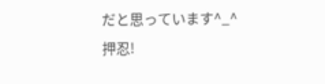だと思っています^_^
押忍!